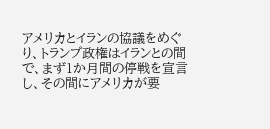アメリカとイランの協議をめぐり、トランプ政権はイランとの間で、まず1か月間の停戦を宣言し、その間にアメリカが要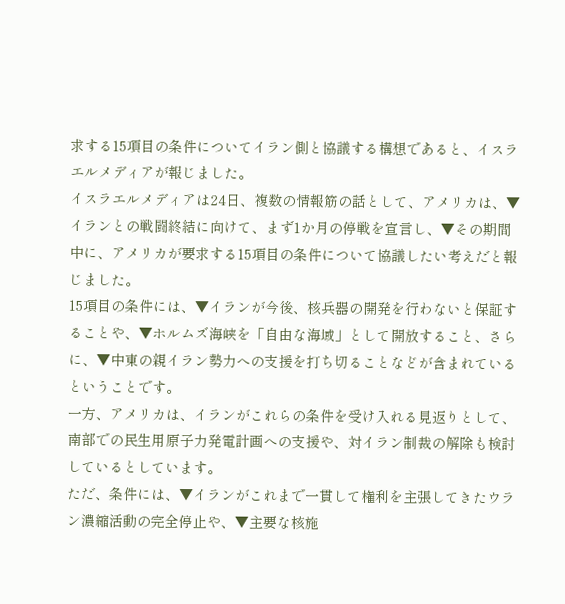求する15項目の条件についてイラン側と協議する構想であると、イスラエルメディアが報じました。
イスラエルメディアは24日、複数の情報筋の話として、アメリカは、▼イランとの戦闘終結に向けて、まず1か月の停戦を宣言し、▼その期間中に、アメリカが要求する15項目の条件について協議したい考えだと報じました。
15項目の条件には、▼イランが今後、核兵器の開発を行わないと保証することや、▼ホルムズ海峡を「自由な海域」として開放すること、さらに、▼中東の親イラン勢力への支援を打ち切ることなどが含まれているということです。
一方、アメリカは、イランがこれらの条件を受け入れる見返りとして、南部での民生用原子力発電計画への支援や、対イラン制裁の解除も検討しているとしています。
ただ、条件には、▼イランがこれまで一貫して権利を主張してきたウラン濃縮活動の完全停止や、▼主要な核施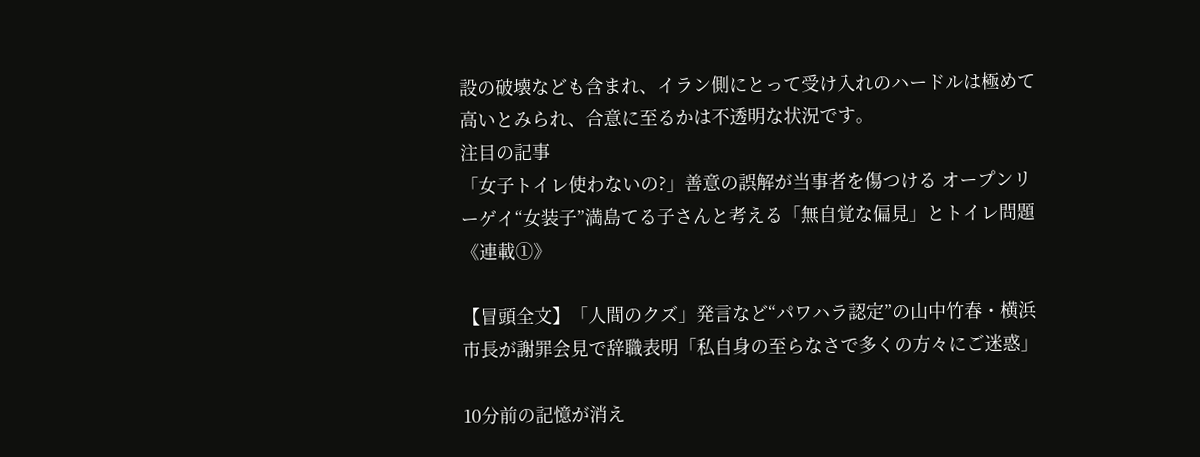設の破壊なども含まれ、イラン側にとって受け入れのハードルは極めて高いとみられ、合意に至るかは不透明な状況です。
注目の記事
「女子トイレ使わないの?」善意の誤解が当事者を傷つける オープンリーゲイ“女装子”満島てる子さんと考える「無自覚な偏見」とトイレ問題《連載①》

【冒頭全文】「人間のクズ」発言など“パワハラ認定”の山中竹春・横浜市長が謝罪会見で辞職表明「私自身の至らなさで多くの方々にご迷惑」

10分前の記憶が消え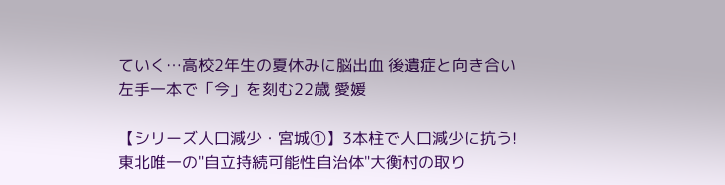ていく…高校2年生の夏休みに脳出血 後遺症と向き合い左手一本で「今」を刻む22歳 愛媛

【シリーズ人口減少・宮城①】3本柱で人口減少に抗う!東北唯一の"自立持続可能性自治体"大衡村の取り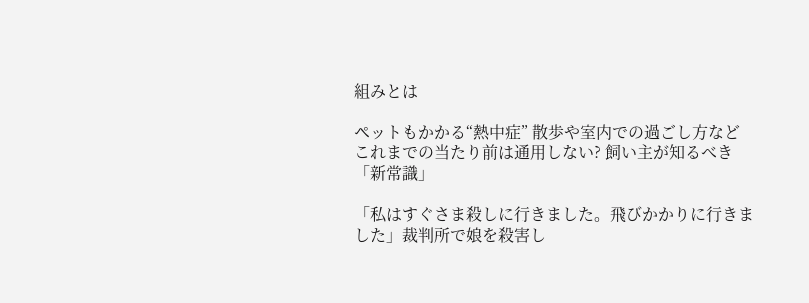組みとは

ペットもかかる“熱中症” 散歩や室内での過ごし方など これまでの当たり前は通用しない? 飼い主が知るべき「新常識」

「私はすぐさま殺しに行きました。飛びかかりに行きました」裁判所で娘を殺害し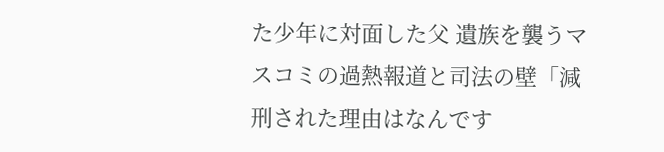た少年に対面した父 遺族を襲うマスコミの過熱報道と司法の壁「減刑された理由はなんです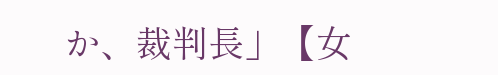か、裁判長」【女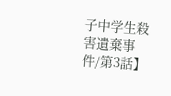子中学生殺害遺棄事件/第3話】